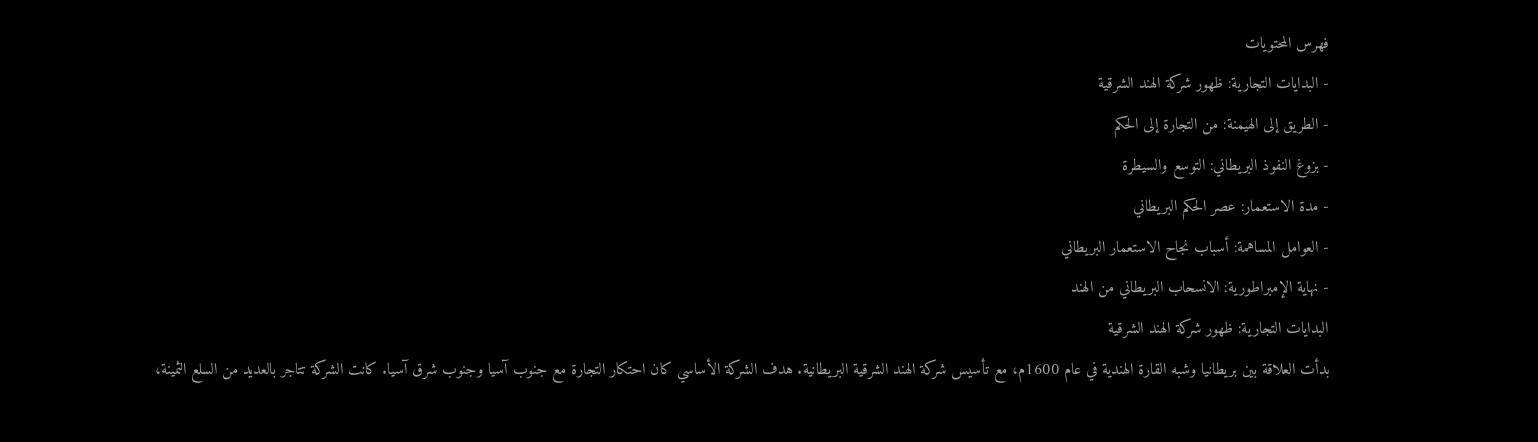فهرس المحتويات
- البدايات التجارية: ظهور شركة الهند الشرقية
- الطريق إلى الهيمنة: من التجارة إلى الحكم
- بزوغ النفوذ البريطاني: التوسع والسيطرة
- مدة الاستعمار: عصر الحكم البريطاني
- العوامل المساهمة: أسباب نجاح الاستعمار البريطاني
- نهاية الإمبراطورية: الانسحاب البريطاني من الهند
البدايات التجارية: ظهور شركة الهند الشرقية
بدأت العلاقة بين بريطانيا وشبه القارة الهندية في عام 1600م، مع تأسيس شركة الهند الشرقية البريطانية. هدف الشركة الأساسي كان احتكار التجارة مع جنوب آسيا وجنوب شرق آسيا. كانت الشركة تتاجر بالعديد من السلع الثمينة،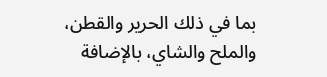بما في ذلك الحرير والقطن، والملح والشاي، بالإضافة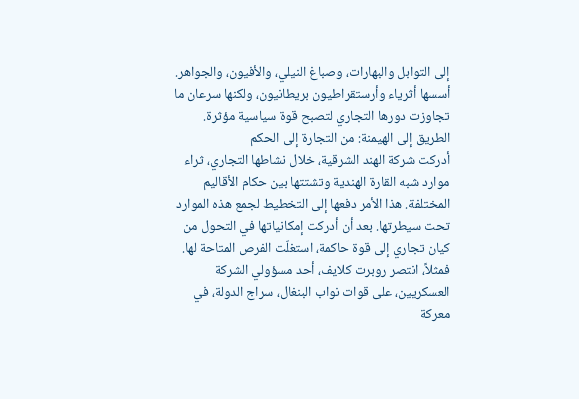إلى التوابل والبهارات، وصباغ النيلي، والأفيون، والجواهر. أسسها أثرياء وأرستقراطيون بريطانيون، ولكنها سرعان ما تجاوزت دورها التجاري لتصبح قوة سياسية مؤثرة.
الطريق إلى الهيمنة: من التجارة إلى الحكم
أدركت شركة الهند الشرقية، خلال نشاطها التجاري، ثراء موارد شبه القارة الهندية وتشتتها بين حكام الأقاليم المختلفة. هذا الأمر دفعها إلى التخطيط لجمع هذه الموارد تحت سيطرتها. بعد أن أدركت إمكانياتها في التحول من كيان تجاري إلى قوة حاكمة، استغلّت الفرص المتاحة لها. فمثلاً، انتصر روبرت كلايف، أحد مسؤولي الشركة العسكريين، على قوات نواب البنغال، سراج الدولة، في معركة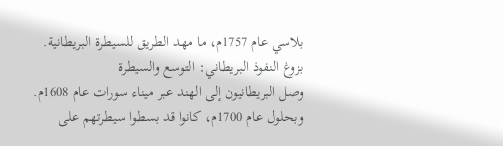بلاسي عام 1757م، ما مهد الطريق للسيطرة البريطانية.
بزوغ النفوذ البريطاني: التوسع والسيطرة
وصل البريطانيون إلى الهند عبر ميناء سورات عام 1608م. وبحلول عام 1700م، كانوا قد بسطوا سيطرتهم على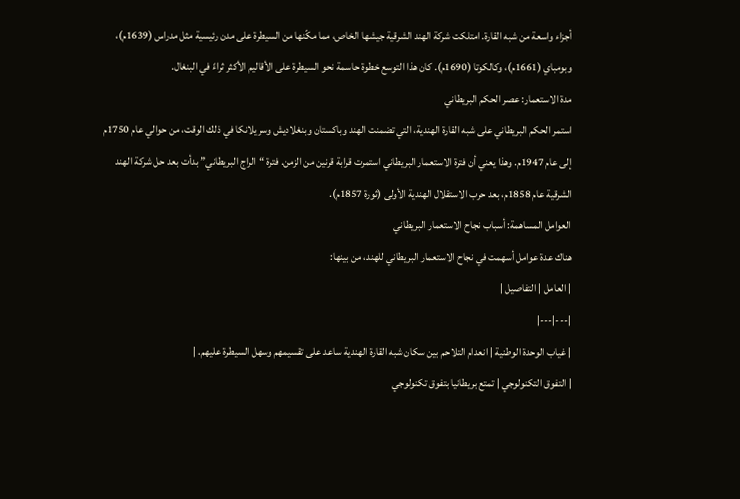أجزاء واسعة من شبه القارة. امتلكت شركة الهند الشرقية جيشها الخاص، مما مكّنها من السيطرة على مدن رئيسية مثل مدراس (1639م)، وبومباي (1661م)، وكالكوتا (1690م). كان هذا التوسع خطوة حاسمة نحو السيطرة على الأقاليم الأكثر ثراءً في البنغال.
مدة الاستعمار: عصر الحكم البريطاني
استمر الحكم البريطاني على شبه القارة الهندية، التي تضمنت الهند وباكستان وبنغلاديش وسريلانكا في ذلك الوقت، من حوالي عام 1750م إلى عام 1947م. وهذا يعني أن فترة الاستعمار البريطاني استمرت قرابة قرنين من الزمن. فترة “الراج البريطاني” بدأت بعد حل شركة الهند الشرقية عام 1858م، بعد حرب الاستقلال الهندية الأولى (ثورة 1857م).
العوامل المساهمة: أسباب نجاح الاستعمار البريطاني
هناك عدة عوامل أسهمت في نجاح الاستعمار البريطاني للهند، من بينها:
| العامل | التفاصيل |
|---|---|
| غياب الوحدة الوطنية | انعدام التلاحم بين سكان شبه القارة الهندية ساعد على تقسيمهم وسهل السيطرة عليهم. |
| التفوق التكنولوجي | تمتع بريطانيا بتفوق تكنولوجي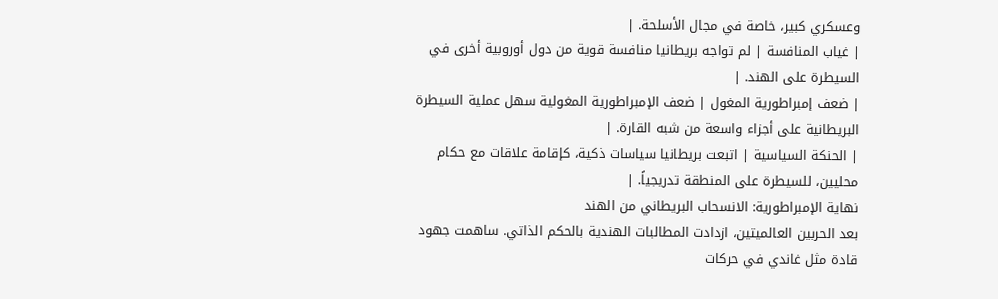وعسكري كبير، خاصة في مجال الأسلحة. |
| غياب المنافسة | لم تواجه بريطانيا منافسة قوية من دول أوروبية أخرى في السيطرة على الهند. |
| ضعف إمبراطورية المغول | ضعف الإمبراطورية المغولية سهل عملية السيطرة البريطانية على أجزاء واسعة من شبه القارة. |
| الحنكة السياسية | اتبعت بريطانيا سياسات ذكية، كإقامة علاقات مع حكام محليين، للسيطرة على المنطقة تدريجياً. |
نهاية الإمبراطورية: الانسحاب البريطاني من الهند
بعد الحربين العالميتين، ازدادت المطالبات الهندية بالحكم الذاتي. ساهمت جهود قادة مثل غاندي في حركات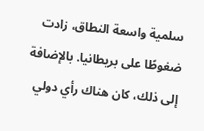سلمية واسعة النطاق، زادت ضغوطًا على بريطانيا. بالإضافة إلى ذلك، كان هناك رأي دولي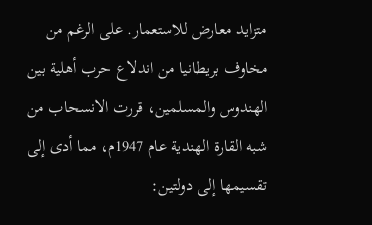متزايد معارض للاستعمار. على الرغم من مخاوف بريطانيا من اندلاع حرب أهلية بين الهندوس والمسلمين، قررت الانسحاب من شبه القارة الهندية عام 1947م، مما أدى إلى تقسيمها إلى دولتين: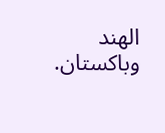الهند وباكستان.